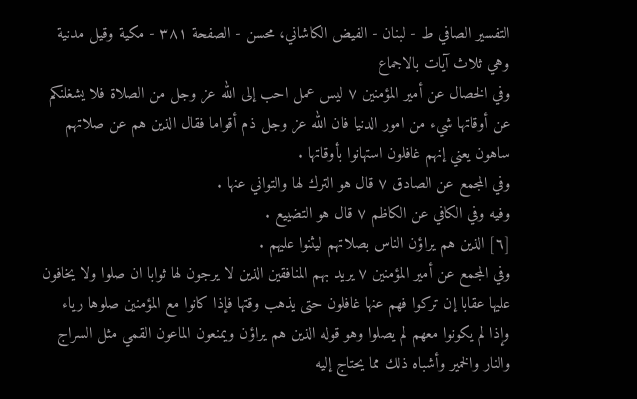التفسیر الصافي ط - لبنان - الفيض الكاشاني، محسن - الصفحة ٣٨١ - مكية وقيل مدنية وهي ثلاث آيات بالاجماع
وفي الخصال عن أمير المؤمنين ٧ ليس عمل احب إلى الله عز وجل من الصلاة فلا يشغلنكم عن أوقاتها شيء من امور الدنيا فان الله عز وجل ذم أقواما فقال الذين هم عن صلاتهم ساهون يعني إنهم غافلون استهانوا بأوقاتها .
وفي المجمع عن الصادق ٧ قال هو الترك لها والتواني عنها .
وفيه وفي الكافي عن الكاظم ٧ قال هو التضييع .
[٦] الذين هم يراؤن الناس بصلاتهم ليثنوا عليهم .
وفي المجمع عن أمير المؤمنين ٧ يريد بهم المنافقين الذين لا يرجون لها ثوابا ان صلوا ولا يخافون عليها عقابا إن تركوا فهم عنها غافلون حتى يذهب وقتها فإذا كانوا مع المؤمنين صلوها رياء وإذا لم يكونوا معهم لم يصلوا وهو قوله الذين هم يراؤن ويمنعون الماعون القمي مثل السراج والنار والخمير وأشباه ذلك مما يحتاج إليه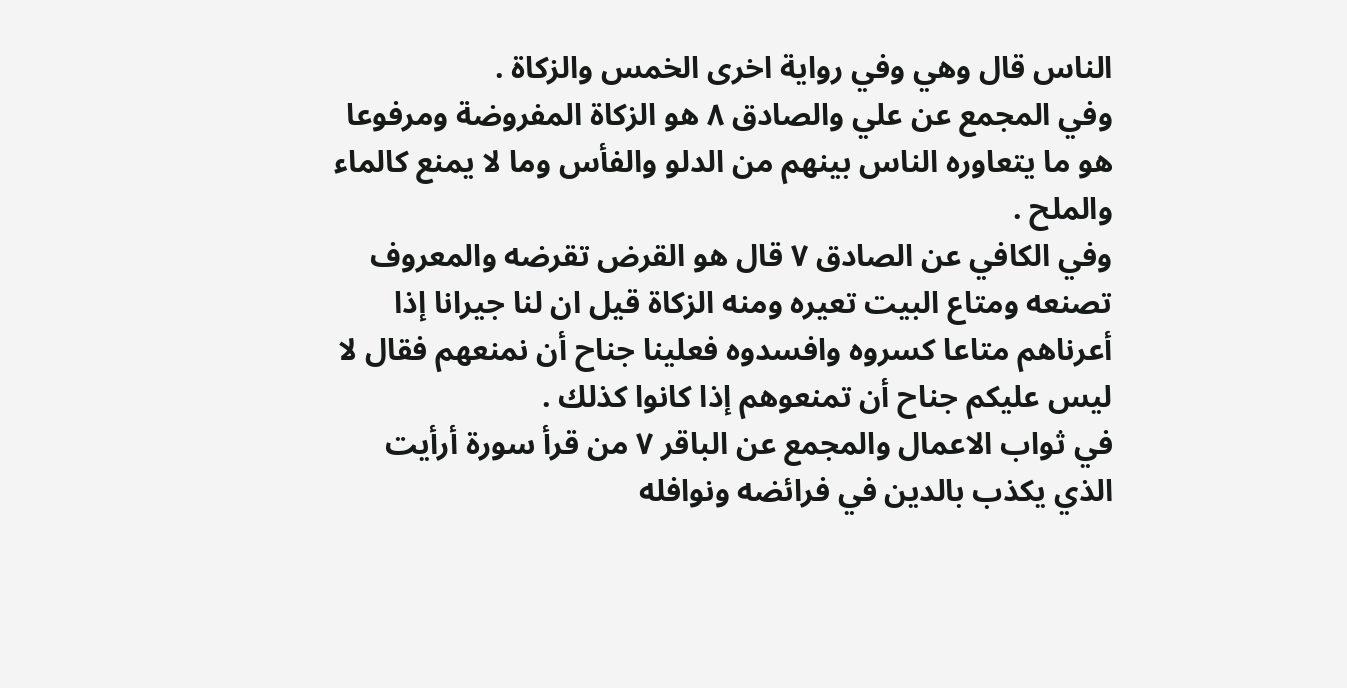الناس قال وهي وفي رواية اخرى الخمس والزكاة .
وفي المجمع عن علي والصادق ٨ هو الزكاة المفروضة ومرفوعا هو ما يتعاوره الناس بينهم من الدلو والفأس وما لا يمنع كالماء والملح .
وفي الكافي عن الصادق ٧ قال هو القرض تقرضه والمعروف تصنعه ومتاع البيت تعيره ومنه الزكاة قيل ان لنا جيرانا إذا أعرناهم متاعا كسروه وافسدوه فعلينا جناح أن نمنعهم فقال لا ليس عليكم جناح أن تمنعوهم إذا كانوا كذلك .
في ثواب الاعمال والمجمع عن الباقر ٧ من قرأ سورة أرأيت الذي يكذب بالدين في فرائضه ونوافله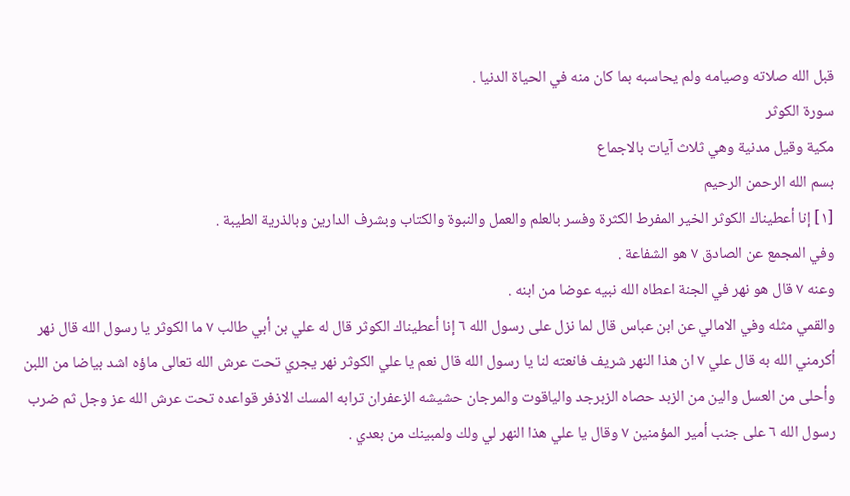قبل الله صلاته وصيامه ولم يحاسبه بما كان منه في الحياة الدنيا .
سورة الكوثر
مكية وقيل مدنية وهي ثلاث آيات بالاجماع
بسم الله الرحمن الرحيم
[١] إنا أعطيناك الكوثر الخير المفرط الكثرة وفسر بالعلم والعمل والنبوة والكتاب وبشرف الدارين وبالذرية الطيبة .
وفي المجمع عن الصادق ٧ هو الشفاعة .
وعنه ٧ قال هو نهر في الجنة اعطاه الله نبيه عوضا من ابنه .
والقمي مثله وفي الامالي عن ابن عباس قال لما نزل على رسول الله ٦ إنا أعطيناك الكوثر قال له علي بن أبي طالب ٧ ما الكوثر يا رسول الله قال نهر أكرمني الله به قال علي ٧ ان هذا النهر شريف فانعته لنا يا رسول الله قال نعم يا علي الكوثر نهر يجري تحت عرش الله تعالى ماؤه اشد بياضا من اللبن وأحلى من العسل والين من الزبد حصاه الزبرجد والياقوت والمرجان حشيشه الزعفران ترابه المسك الاذفر قواعده تحت عرش الله عز وجل ثم ضرب رسول الله ٦ على جنب أمير المؤمنين ٧ وقال يا علي هذا النهر لي ولك ولمبينك من بعدي .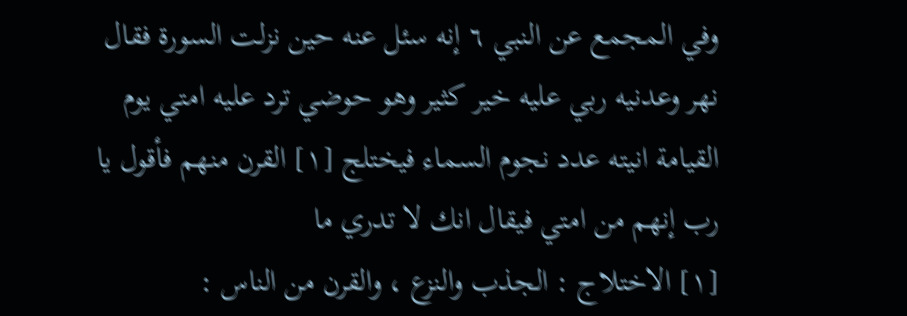وفي المجمع عن النبي ٦ إنه سئل عنه حين نزلت السورة فقال نهر وعدنيه ربي عليه خير كثير وهو حوضي ترد عليه امتي يوم القيامة انيته عدد نجوم السماء فيختلج [١] القرن منهم فأقول يا رب إنهم من امتي فيقال انك لا تدري ما
[١] الاختلاج : الجذب والنزع ، والقرن من الناس :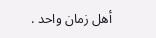أهل زمان واحد .